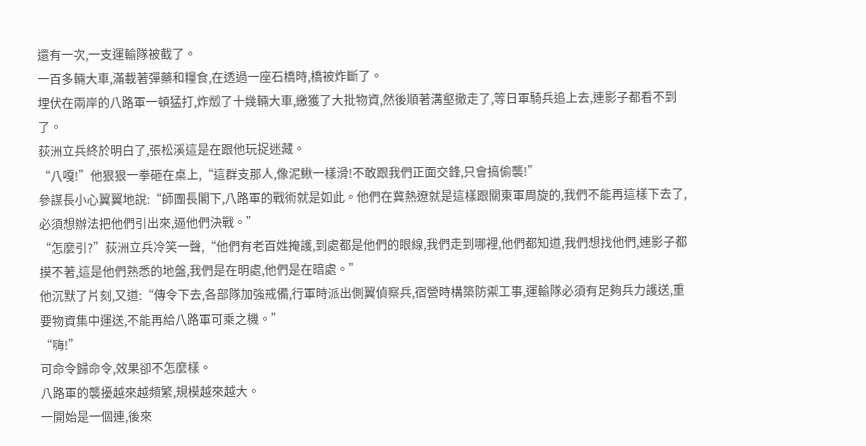還有一次,一支運輸隊被截了。
一百多輛大車,滿載著彈藥和糧食,在透過一座石橋時,橋被炸斷了。
埋伏在兩岸的八路軍一頓猛打,炸燬了十幾輛大車,繳獲了大批物資,然後順著溝壑撤走了,等日軍騎兵追上去,連影子都看不到了。
荻洲立兵終於明白了,張松溪這是在跟他玩捉迷藏。
“八嘎!”他狠狠一拳砸在桌上,“這群支那人,像泥鰍一樣滑!不敢跟我們正面交鋒,只會搞偷襲!”
參謀長小心翼翼地說:“師團長閣下,八路軍的戰術就是如此。他們在冀熱遼就是這樣跟關東軍周旋的,我們不能再這樣下去了,必須想辦法把他們引出來,逼他們決戰。”
“怎麼引?”荻洲立兵冷笑一聲,“他們有老百姓掩護,到處都是他們的眼線,我們走到哪裡,他們都知道,我們想找他們,連影子都摸不著,這是他們熟悉的地盤,我們是在明處,他們是在暗處。”
他沉默了片刻,又道:“傳令下去,各部隊加強戒備,行軍時派出側翼偵察兵,宿營時構築防禦工事,運輸隊必須有足夠兵力護送,重要物資集中運送,不能再給八路軍可乘之機。”
“嗨!”
可命令歸命令,效果卻不怎麼樣。
八路軍的襲擾越來越頻繁,規模越來越大。
一開始是一個連,後來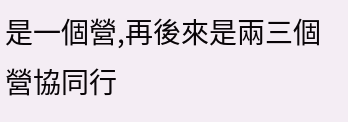是一個營,再後來是兩三個營協同行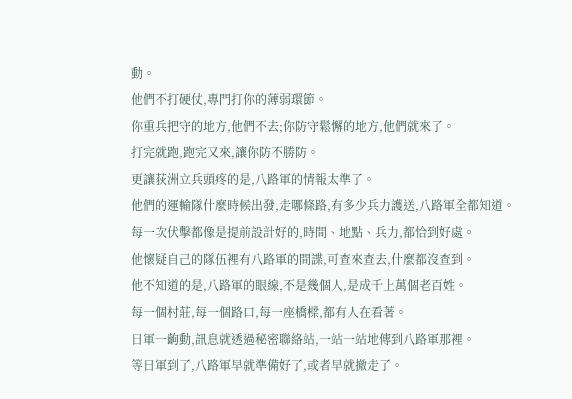動。
他們不打硬仗,專門打你的薄弱環節。
你重兵把守的地方,他們不去;你防守鬆懈的地方,他們就來了。
打完就跑,跑完又來,讓你防不勝防。
更讓荻洲立兵頭疼的是,八路軍的情報太準了。
他們的運輸隊什麼時候出發,走哪條路,有多少兵力護送,八路軍全都知道。
每一次伏擊都像是提前設計好的,時間、地點、兵力,都恰到好處。
他懷疑自己的隊伍裡有八路軍的間諜,可查來查去,什麼都沒查到。
他不知道的是,八路軍的眼線,不是幾個人,是成千上萬個老百姓。
每一個村莊,每一個路口,每一座橋樑,都有人在看著。
日軍一齣動,訊息就透過秘密聯絡站,一站一站地傳到八路軍那裡。
等日軍到了,八路軍早就準備好了,或者早就撤走了。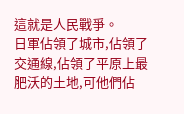這就是人民戰爭。
日軍佔領了城市,佔領了交通線,佔領了平原上最肥沃的土地,可他們佔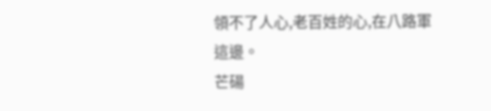領不了人心,老百姓的心,在八路軍這邊。
芒碭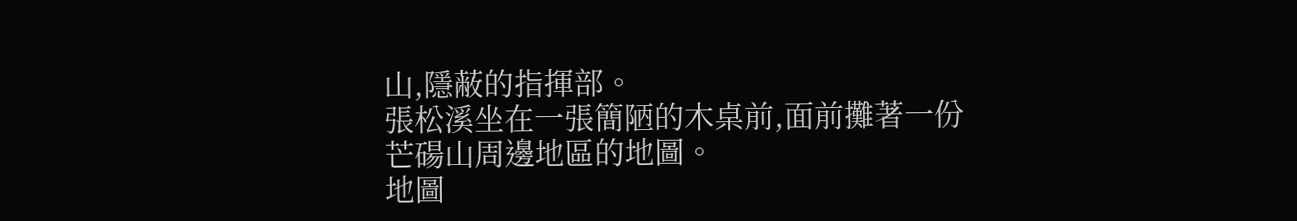山,隱蔽的指揮部。
張松溪坐在一張簡陋的木桌前,面前攤著一份芒碭山周邊地區的地圖。
地圖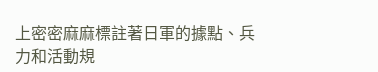上密密麻麻標註著日軍的據點、兵力和活動規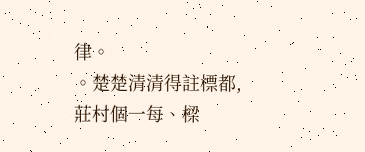律。
。楚楚清清得註標都,莊村個一每、樑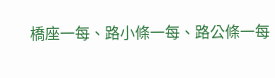橋座一每、路小條一每、路公條一每